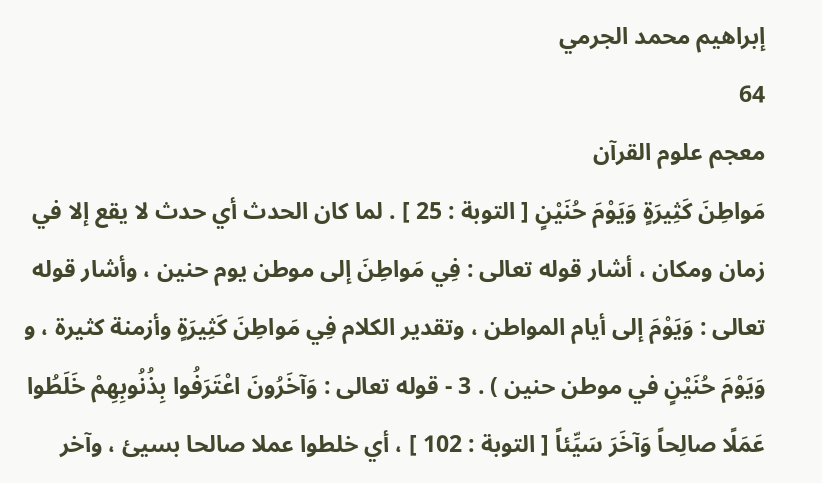إبراهيم محمد الجرمي
64
معجم علوم القرآن
مَواطِنَ كَثِيرَةٍ وَيَوْمَ حُنَيْنٍ [ التوبة : 25 ] . لما كان الحدث أي حدث لا يقع إلا في زمان ومكان ، أشار قوله تعالى : فِي مَواطِنَ إلى موطن يوم حنين ، وأشار قوله تعالى : وَيَوْمَ إلى أيام المواطن ، وتقدير الكلام فِي مَواطِنَ كَثِيرَةٍ وأزمنة كثيرة ، و وَيَوْمَ حُنَيْنٍ في موطن حنين ) . 3 - قوله تعالى : وَآخَرُونَ اعْتَرَفُوا بِذُنُوبِهِمْ خَلَطُوا عَمَلًا صالِحاً وَآخَرَ سَيِّئاً [ التوبة : 102 ] ، أي خلطوا عملا صالحا بسيئ ، وآخر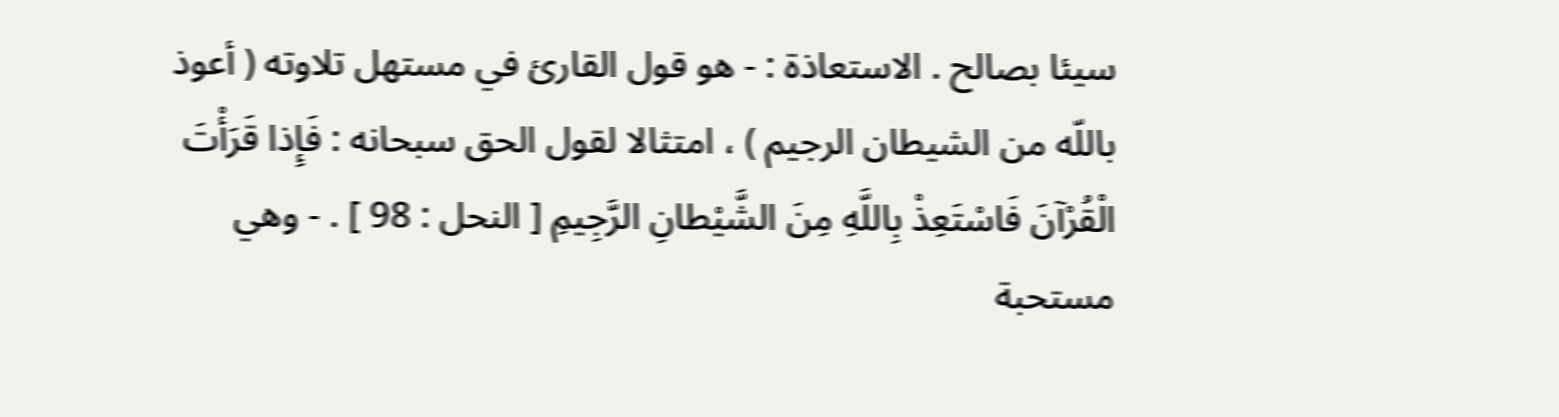سيئا بصالح . الاستعاذة : - هو قول القارئ في مستهل تلاوته ( أعوذ باللّه من الشيطان الرجيم ) ، امتثالا لقول الحق سبحانه : فَإِذا قَرَأْتَ الْقُرْآنَ فَاسْتَعِذْ بِاللَّهِ مِنَ الشَّيْطانِ الرَّجِيمِ [ النحل : 98 ] . - وهي مستحبة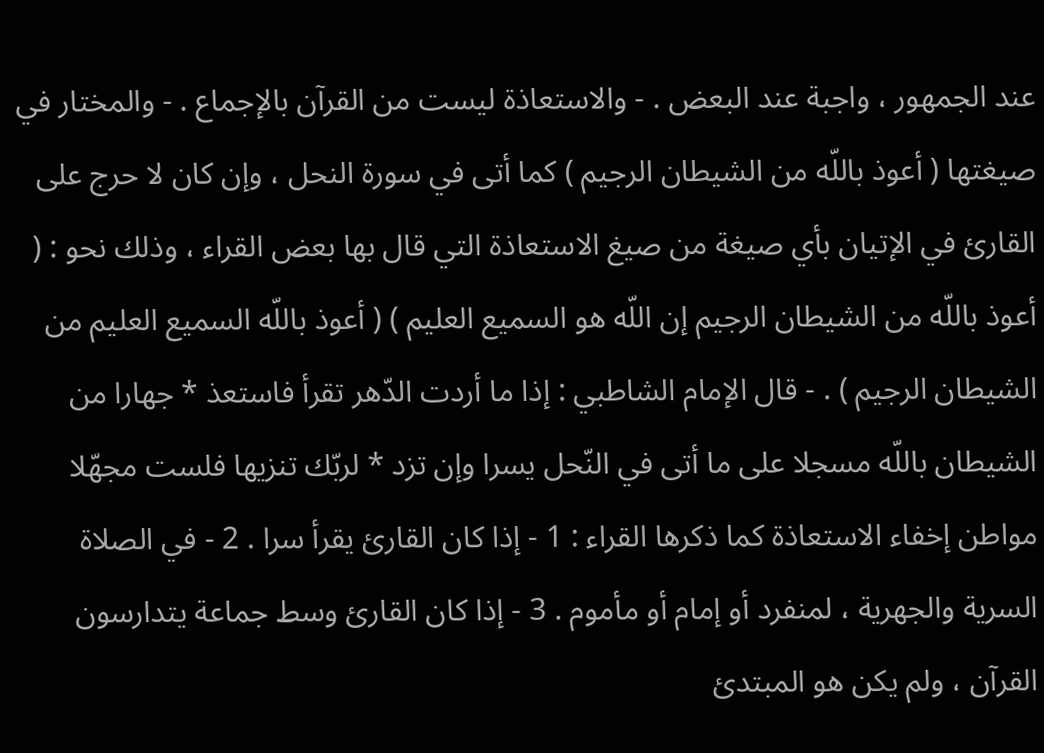عند الجمهور ، واجبة عند البعض . - والاستعاذة ليست من القرآن بالإجماع . - والمختار في صيغتها ( أعوذ باللّه من الشيطان الرجيم ) كما أتى في سورة النحل ، وإن كان لا حرج على القارئ في الإتيان بأي صيغة من صيغ الاستعاذة التي قال بها بعض القراء ، وذلك نحو : ( أعوذ باللّه من الشيطان الرجيم إن اللّه هو السميع العليم ) ( أعوذ باللّه السميع العليم من الشيطان الرجيم ) . - قال الإمام الشاطبي : إذا ما أردت الدّهر تقرأ فاستعذ * جهارا من الشيطان باللّه مسجلا على ما أتى في النّحل يسرا وإن تزد * لربّك تنزيها فلست مجهّلا مواطن إخفاء الاستعاذة كما ذكرها القراء : 1 - إذا كان القارئ يقرأ سرا . 2 - في الصلاة السرية والجهرية ، لمنفرد أو إمام أو مأموم . 3 - إذا كان القارئ وسط جماعة يتدارسون القرآن ، ولم يكن هو المبتدئ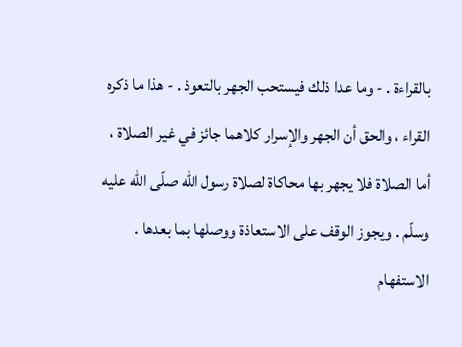بالقراءة . - وما عدا ذلك فيستحب الجهر بالتعوذ . - هذا ما ذكره القراء ، والحق أن الجهر والإسرار كلاهما جائز في غير الصلاة ، أما الصلاة فلا يجهر بها محاكاة لصلاة رسول اللّه صلّى اللّه عليه وسلّم . ويجوز الوقف على الاستعاذة ووصلها بما بعدها . الاستفهام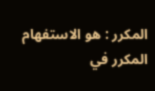المكرر : هو الاستفهام المكرر في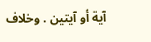آية أو آيتين . وخلاف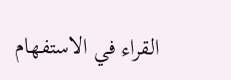القراء في الاستفهام